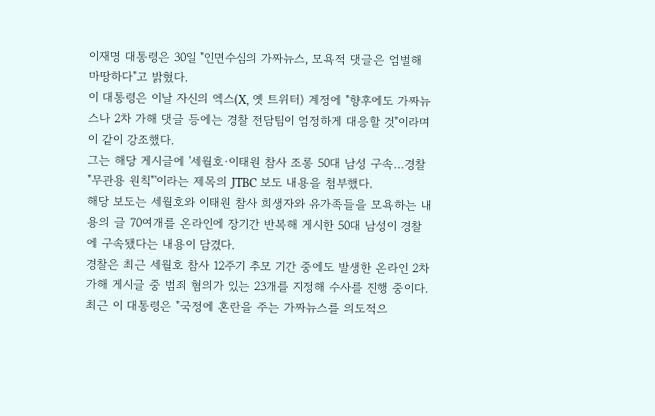이재명 대통령은 30일 "인면수심의 가짜뉴스, 모욕적 댓글은 엄벌해 마땅하다"고 밝혔다.
이 대통령은 이날 자신의 엑스(X, 옛 트위터) 계정에 "향후에도 가짜뉴스나 2차 가해 댓글 등에는 경찰 전담팀이 엄정하게 대응할 것"이라며 이 같이 강조했다.
그는 해당 게시글에 '세월호·이태원 참사 조롱 50대 남성 구속…경찰 "무관용 원칙"'이라는 제목의 JTBC 보도 내용을 첨부했다.
해당 보도는 세월호와 이태원 참사 희생자와 유가족들을 모욕하는 내용의 글 70여개를 온라인에 장기간 반복해 게시한 50대 남성이 경찰에 구속됐다는 내용이 담겼다.
경찰은 최근 세월호 참사 12주기 추모 기간 중에도 발생한 온라인 2차 가해 게시글 중 범죄 혐의가 있는 23개를 지정해 수사를 진행 중이다.
최근 이 대통령은 "국정에 혼란을 주는 가짜뉴스를 의도적으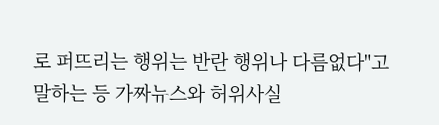로 퍼뜨리는 행위는 반란 행위나 다름없다"고 말하는 등 가짜뉴스와 허위사실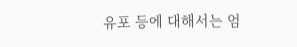유포 등에 대해서는 엄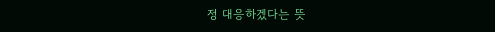정 대응하겠다는 뜻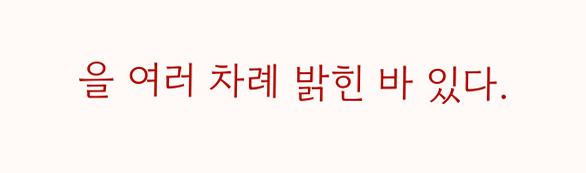을 여러 차례 밝힌 바 있다.